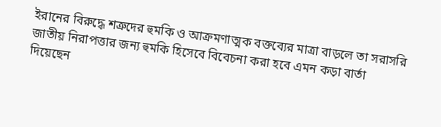ইরানের বিরুদ্ধে শত্রুদের হুমকি ও আক্রমণাত্মক বক্তব্যের মাত্রা বাড়লে তা সরাসরি জাতীয় নিরাপত্তার জন্য হুমকি হিসেবে বিবেচনা করা হবে এমন কড়া বার্তা দিয়েছেন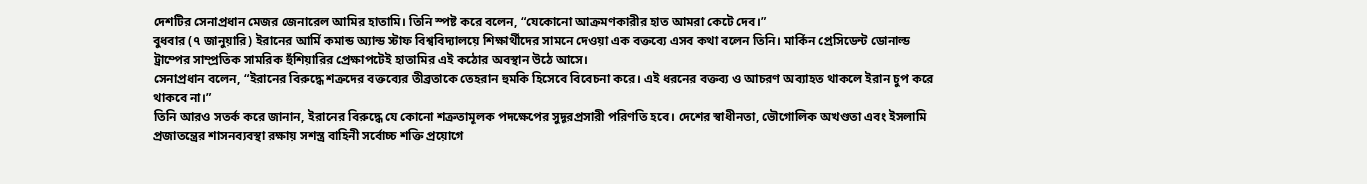দেশটির সেনাপ্রধান মেজর জেনারেল আমির হাতামি। তিনি স্পষ্ট করে বলেন, “যেকোনো আক্রমণকারীর হাত আমরা কেটে দেব।”
বুধবার (৭ জানুয়ারি) ইরানের আর্মি কমান্ড অ্যান্ড স্টাফ বিশ্ববিদ্যালয়ে শিক্ষার্থীদের সামনে দেওয়া এক বক্তব্যে এসব কথা বলেন তিনি। মার্কিন প্রেসিডেন্ট ডোনাল্ড ট্রাম্পের সাম্প্রতিক সামরিক হুঁশিয়ারির প্রেক্ষাপটেই হাতামির এই কঠোর অবস্থান উঠে আসে।
সেনাপ্রধান বলেন, “ইরানের বিরুদ্ধে শত্রুদের বক্তব্যের তীব্রতাকে তেহরান হুমকি হিসেবে বিবেচনা করে। এই ধরনের বক্তব্য ও আচরণ অব্যাহত থাকলে ইরান চুপ করে থাকবে না।”
তিনি আরও সতর্ক করে জানান, ইরানের বিরুদ্ধে যে কোনো শত্রুতামূলক পদক্ষেপের সুদূরপ্রসারী পরিণতি হবে। দেশের স্বাধীনতা, ভৌগোলিক অখণ্ডতা এবং ইসলামি প্রজাতন্ত্রের শাসনব্যবস্থা রক্ষায় সশস্ত্র বাহিনী সর্বোচ্চ শক্তি প্রয়োগে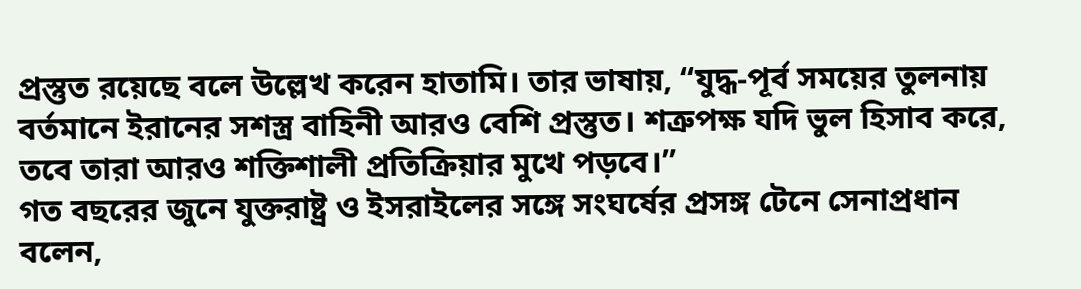প্রস্তুত রয়েছে বলে উল্লেখ করেন হাতামি। তার ভাষায়, “যুদ্ধ-পূর্ব সময়ের তুলনায় বর্তমানে ইরানের সশস্ত্র বাহিনী আরও বেশি প্রস্তুত। শত্রুপক্ষ যদি ভুল হিসাব করে, তবে তারা আরও শক্তিশালী প্রতিক্রিয়ার মুখে পড়বে।”
গত বছরের জুনে যুক্তরাষ্ট্র ও ইসরাইলের সঙ্গে সংঘর্ষের প্রসঙ্গ টেনে সেনাপ্রধান বলেন,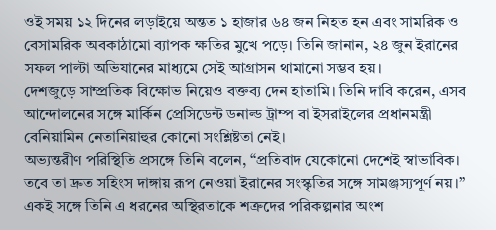ওই সময় ১২ দিনের লড়াইয়ে অন্তত ১ হাজার ৬৪ জন নিহত হন এবং সামরিক ও বেসামরিক অবকাঠামো ব্যাপক ক্ষতির মুখে পড়ে। তিনি জানান, ২৪ জুন ইরানের সফল পাল্টা অভিযানের মাধ্যমে সেই আগ্রাসন থামানো সম্ভব হয়।
দেশজুড়ে সাম্প্রতিক বিক্ষোভ নিয়েও বক্তব্য দেন হাতামি। তিনি দাবি করেন, এসব আন্দোলনের সঙ্গে মার্কিন প্রেসিডেন্ট ডনাল্ড ট্রাম্প বা ইসরাইলের প্রধানমন্ত্রী বেনিয়ামিন নেতানিয়াহুর কোনো সংশ্লিষ্টতা নেই।
অভ্যন্তরীণ পরিস্থিতি প্রসঙ্গে তিনি বলেন, “প্রতিবাদ যেকোনো দেশেই স্বাভাবিক। তবে তা দ্রুত সহিংস দাঙ্গায় রূপ নেওয়া ইরানের সংস্কৃতির সঙ্গে সামঞ্জস্যপূর্ণ নয়।” একই সঙ্গে তিনি এ ধরনের অস্থিরতাকে শত্রুদের পরিকল্পনার অংশ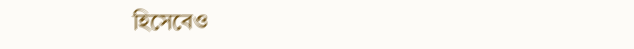হিসেবেও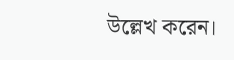উল্লেখ করেন।